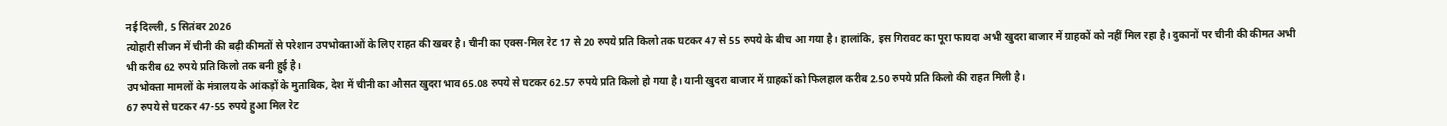नई दिल्ली, 5 सितंबर 2026
त्योहारी सीजन में चीनी की बढ़ी कीमतों से परेशान उपभोक्ताओं के लिए राहत की खबर है। चीनी का एक्स-मिल रेट 17 से 20 रुपये प्रति किलो तक घटकर 47 से 55 रुपये के बीच आ गया है। हालांकि, इस गिरावट का पूरा फायदा अभी खुदरा बाजार में ग्राहकों को नहीं मिल रहा है। दुकानों पर चीनी की कीमत अभी भी करीब 62 रुपये प्रति किलो तक बनी हुई है।
उपभोक्ता मामलों के मंत्रालय के आंकड़ों के मुताबिक, देश में चीनी का औसत खुदरा भाव 65.08 रुपये से घटकर 62.57 रुपये प्रति किलो हो गया है। यानी खुदरा बाजार में ग्राहकों को फिलहाल करीब 2.50 रुपये प्रति किलो की राहत मिली है।
67 रुपये से घटकर 47-55 रुपये हुआ मिल रेट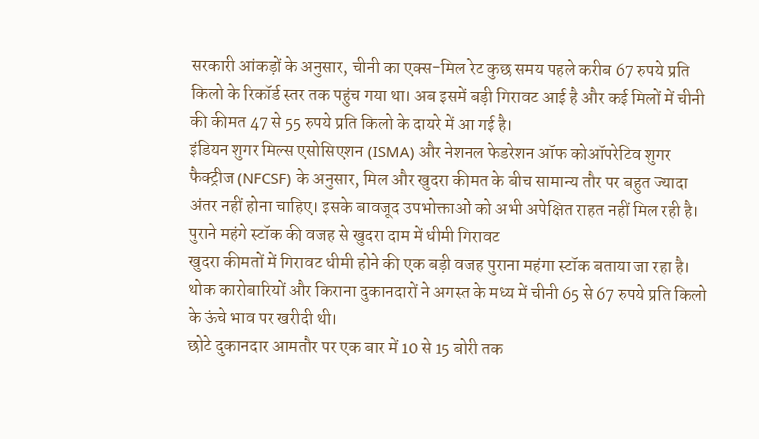सरकारी आंकड़ों के अनुसार, चीनी का एक्स-मिल रेट कुछ समय पहले करीब 67 रुपये प्रति किलो के रिकॉर्ड स्तर तक पहुंच गया था। अब इसमें बड़ी गिरावट आई है और कई मिलों में चीनी की कीमत 47 से 55 रुपये प्रति किलो के दायरे में आ गई है।
इंडियन शुगर मिल्स एसोसिएशन (ISMA) और नेशनल फेडरेशन ऑफ कोऑपरेटिव शुगर फैक्ट्रीज (NFCSF) के अनुसार, मिल और खुदरा कीमत के बीच सामान्य तौर पर बहुत ज्यादा अंतर नहीं होना चाहिए। इसके बावजूद उपभोक्ताओं को अभी अपेक्षित राहत नहीं मिल रही है।
पुराने महंगे स्टॉक की वजह से खुदरा दाम में धीमी गिरावट
खुदरा कीमतों में गिरावट धीमी होने की एक बड़ी वजह पुराना महंगा स्टॉक बताया जा रहा है। थोक कारोबारियों और किराना दुकानदारों ने अगस्त के मध्य में चीनी 65 से 67 रुपये प्रति किलो के ऊंचे भाव पर खरीदी थी।
छोटे दुकानदार आमतौर पर एक बार में 10 से 15 बोरी तक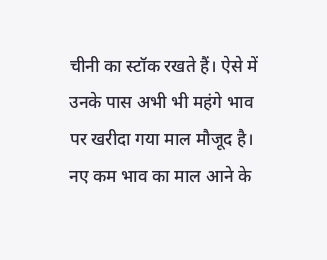चीनी का स्टॉक रखते हैं। ऐसे में उनके पास अभी भी महंगे भाव पर खरीदा गया माल मौजूद है। नए कम भाव का माल आने के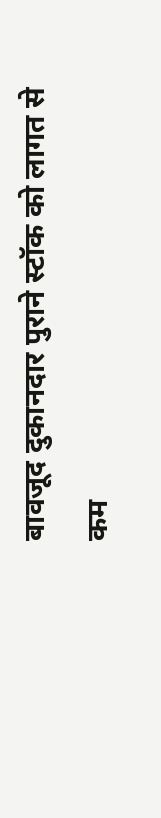बावजूद दुकानदार पुराने स्टॉक को लागत से कम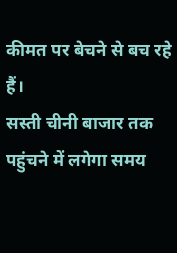कीमत पर बेचने से बच रहे हैं।
सस्ती चीनी बाजार तक पहुंचने में लगेगा समय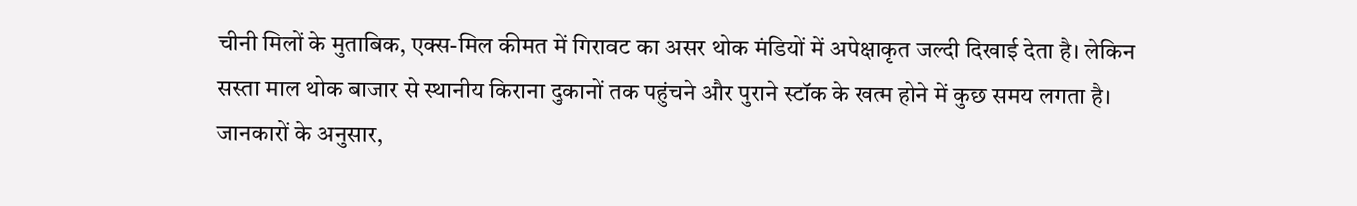चीनी मिलों के मुताबिक, एक्स-मिल कीमत में गिरावट का असर थोक मंडियों में अपेक्षाकृत जल्दी दिखाई देता है। लेकिन सस्ता माल थोक बाजार से स्थानीय किराना दुकानों तक पहुंचने और पुराने स्टॉक के खत्म होने में कुछ समय लगता है।
जानकारों के अनुसार,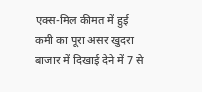एक्स-मिल कीमत में हुई कमी का पूरा असर खुदरा बाजार में दिखाई देने में 7 से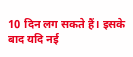10 दिन लग सकते हैं। इसके बाद यदि नई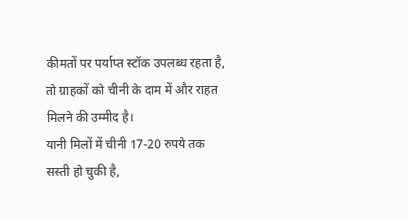कीमतों पर पर्याप्त स्टॉक उपलब्ध रहता है, तो ग्राहकों को चीनी के दाम में और राहत मिलने की उम्मीद है।
यानी मिलों में चीनी 17-20 रुपये तक सस्ती हो चुकी है,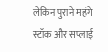लेकिन पुराने महंगे स्टॉक और सप्लाई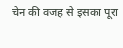चेन की वजह से इसका पूरा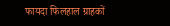फायदा फिलहाल ग्राहकों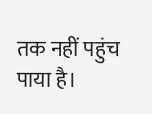तक नहीं पहुंच पाया है।